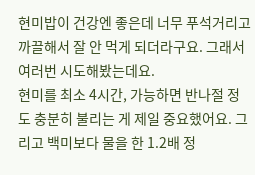현미밥이 건강엔 좋은데 너무 푸석거리고 까끌해서 잘 안 먹게 되더라구요. 그래서 여러번 시도해봤는데요.
현미를 최소 4시간, 가능하면 반나절 정도 충분히 불리는 게 제일 중요했어요. 그리고 백미보다 물을 한 1.2배 정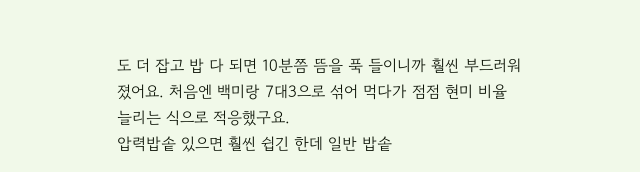도 더 잡고 밥 다 되면 10분쯤 뜸을 푹 들이니까 훨씬 부드러워졌어요. 처음엔 백미랑 7대3으로 섞어 먹다가 점점 현미 비율 늘리는 식으로 적응했구요.
압력밥솥 있으면 훨씬 쉽긴 한데 일반 밥솥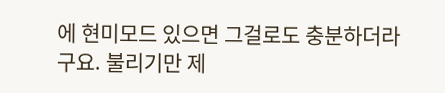에 현미모드 있으면 그걸로도 충분하더라구요. 불리기만 제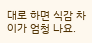대로 하면 식감 차이가 엄청 나요.